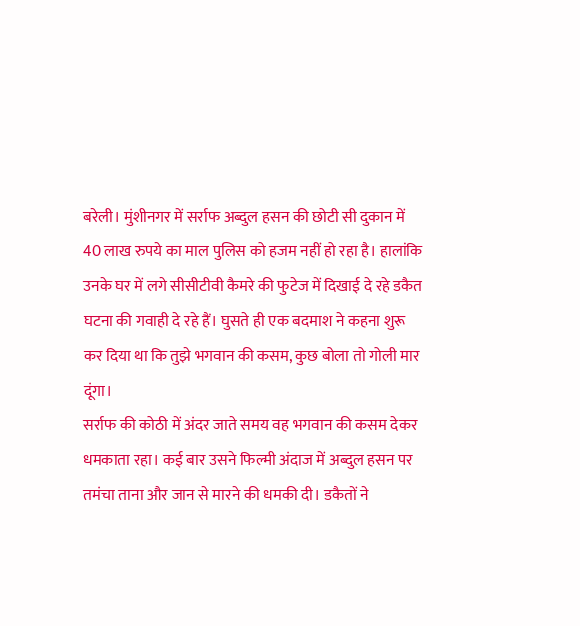बरेली। मुंशीनगर में सर्राफ अब्दुल हसन की छोटी सी दुकान में 40 लाख रुपये का माल पुलिस को हजम नहीं हो रहा है। हालांकि उनके घर में लगे सीसीटीवी कैमरे की फुटेज में दिखाई दे रहे डकैत घटना की गवाही दे रहे हैं। घुसते ही एक बदमाश ने कहना शुरू कर दिया था कि तुझे भगवान की कसम, कुछ बोला तो गोली मार दूंगा।
सर्राफ की कोठी में अंदर जाते समय वह भगवान की कसम देकर धमकाता रहा। कई बार उसने फिल्मी अंदाज में अब्दुल हसन पर तमंचा ताना और जान से मारने की धमकी दी। डकैतों ने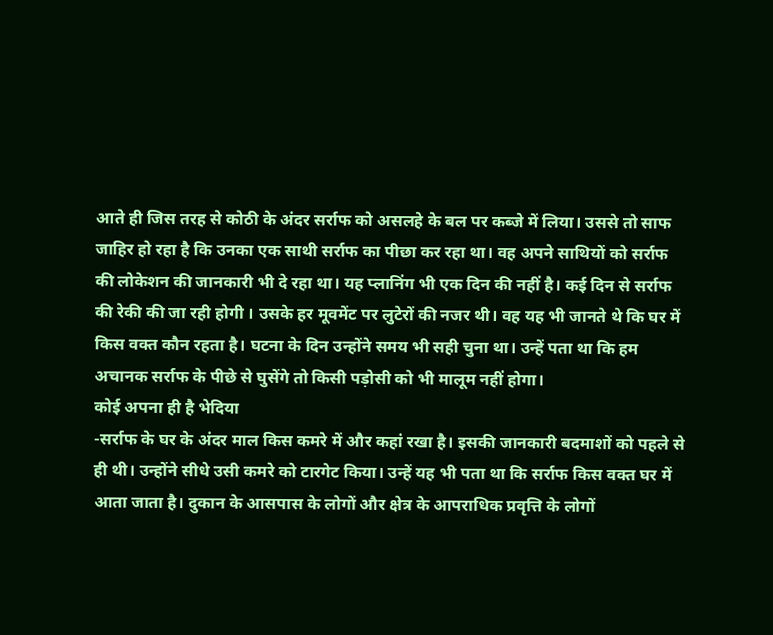आते ही जिस तरह से कोठी के अंदर सर्राफ को असलहे के बल पर कब्जे में लिया। उससे तो साफ जाहिर हो रहा है कि उनका एक साथी सर्राफ का पीछा कर रहा था। वह अपने साथियों को सर्राफ की लोकेशन की जानकारी भी दे रहा था। यह प्लानिंग भी एक दिन की नहीं है। कई दिन से सर्राफ की रेकी की जा रही होगी । उसके हर मूवमेंट पर लुटेरों की नजर थी। वह यह भी जानते थे कि घर में किस वक्त कौन रहता है। घटना के दिन उन्होंने समय भी सही चुना था। उन्हें पता था कि हम अचानक सर्राफ के पीछे से घुसेंगे तो किसी पड़ोसी को भी मालूम नहीं होगा।
कोई अपना ही है भेदिया
-सर्राफ के घर के अंदर माल किस कमरे में और कहां रखा है। इसकी जानकारी बदमाशों को पहले से ही थी। उन्होंने सीधे उसी कमरे को टारगेट किया। उन्हें यह भी पता था कि सर्राफ किस वक्त घर में आता जाता है। दुकान के आसपास के लोगों और क्षेत्र के आपराधिक प्रवृत्ति के लोगों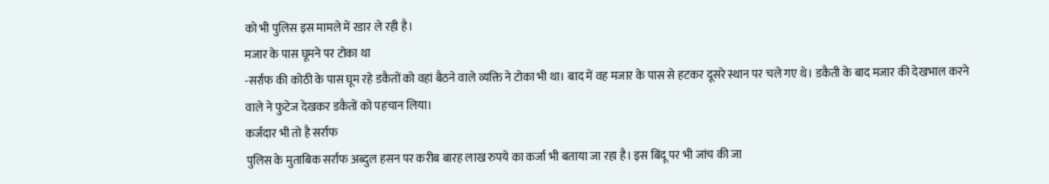को भी पुलिस इस मामले में रडार ले रही है।
मजार के पास घूमने पर टोका था
-सर्राफ की कोठी के पास घूम रहे डकैतों को वहां बैठने वाले व्यक्ति ने टोका भी था। बाद में वह मजार के पास से हटकर दूसरे स्थान पर चले गए थे। डकैती के बाद मजार की देखभाल करने वाले ने फुटेज देखकर डकैतों को पहचान लिया।
कर्जदार भी तो है सर्राफ
पुलिस के मुताबिक सर्राफ अब्दुल हसन पर करीब बारह लाख रुपये का कर्जा भी बताया जा रहा है। इस बिंदू पर भी जांच की जा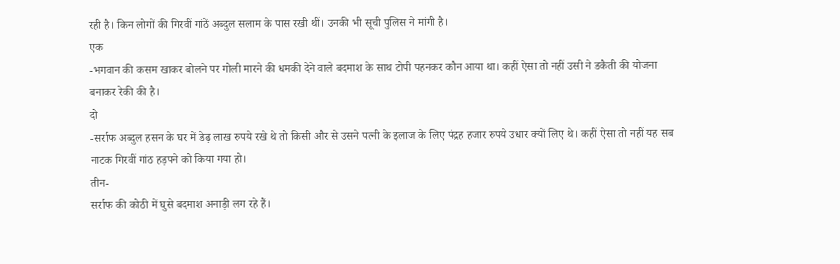रही है। किन लोगों की गिरवीं गांठें अब्दुल सलाम के पास रखी थीं। उनकी भी सूची पुलिस ने मांगी है।
एक
-भगवान की कसम खाकर बोलने पर गोली मारने की धमकी देने वाले बदमाश के साथ टोपी पहनकर कौन आया था। कहीं ऐसा तो नहीं उसी ने डकैती की योजना बनाकर रेकी की है।
दो
-सर्राफ अब्दुल हसन के घर में डेढ़ लाख रुपये रखे थे तो किसी और से उसने पत्नी के इलाज के लिए पंद्रह हजार रुपये उधार क्यों लिए थे। कहीं ऐसा तो नहीं यह सब नाटक गिरवीं गांठ हड़पने को किया गया हो।
तीन-
सर्राफ की कोठी में घुसे बदमाश अनाड़ी लग रहे हैं।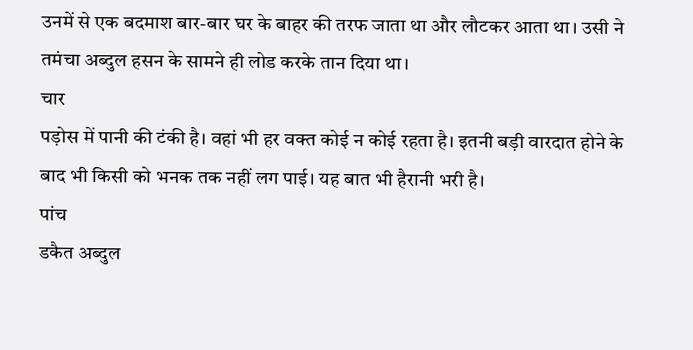उनमें से एक बदमाश बार-बार घर के बाहर की तरफ जाता था और लौटकर आता था। उसी ने तमंचा अब्दुल हसन के सामने ही लोड करके तान दिया था।
चार
पड़ोस में पानी की टंकी है। वहां भी हर वक्त कोई न कोई रहता है। इतनी बड़ी वारदात होने के बाद भी किसी को भनक तक नहीं लग पाई। यह बात भी हैरानी भरी है।
पांच
डकैत अब्दुल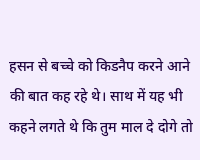हसन से बच्चे को किडनैप करने आने की बात कह रहे थे। साथ में यह भी कहने लगते थे कि तुम माल दे दोगे तो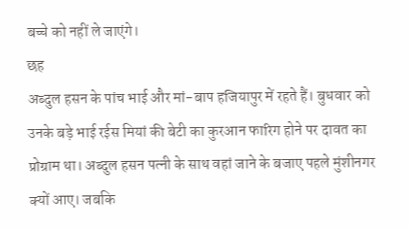बच्चे को नहीं ले जाएंगे।
छह
अब्दुल हसन के पांच भाई और मां-बाप हजियापुर में रहते हैं। बुधवार को उनके बड़े भाई रईस मियां की बेटी का कुरआन फारिग होने पर दावत का प्रोग्राम था। अब्दुल हसन पत्नी के साथ वहां जाने के बजाए पहले मुंशीनगर क्यों आए। जबकि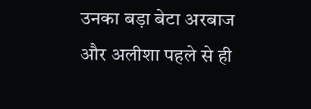उनका बड़ा बेटा अरबाज और अलीशा पहले से ही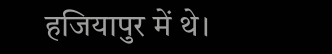हजियापुर में थे।